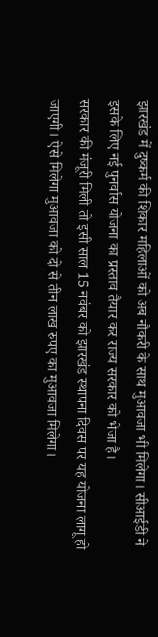झारखंड में दुष्कर्म की शिकार महिलाओं को अब नौकरी के साथ मुआवजा भी मिलेगा। सीआईडी ने इसके लिए नई पुनर्वास योजना का प्रस्ताव तैयार कर राज्य सरकार को भेजा है।
सरकार की मंजूरी मिली तो इसी साल 15 नवंबर को झारखंड स्थापना दिवस पर यह योजना लागू हो जाएगी। ऐसे मिलेगा मुआवजा को दो से तीन लाख रुपए का मुआवजा मिलेगा।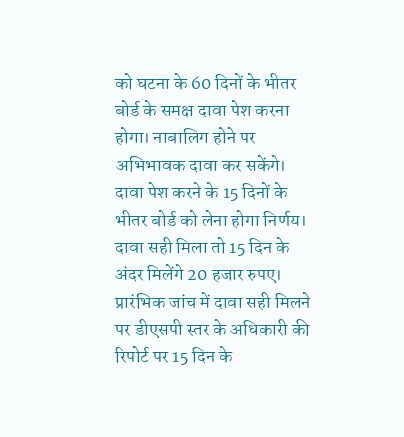को घटना के 60 दिनों के भीतर बोर्ड के समक्ष दावा पेश करना होगा। नाबालिग होने पर अभिभावक दावा कर सकेंगे। दावा पेश करने के 15 दिनों के भीतर बोर्ड को लेना होगा निर्णय।
दावा सही मिला तो 15 दिन के अंदर मिलेंगे 20 हजार रुपए। प्रारंभिक जांच में दावा सही मिलने पर डीएसपी स्तर के अधिकारी की रिपोर्ट पर 15 दिन के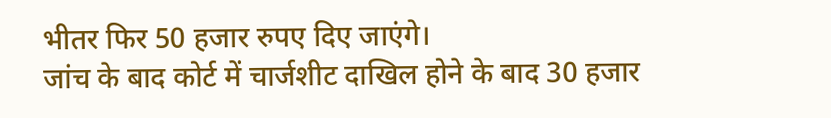भीतर फिर 50 हजार रुपए दिए जाएंगे।
जांच के बाद कोर्ट में चार्जशीट दाखिल होने के बाद 30 हजार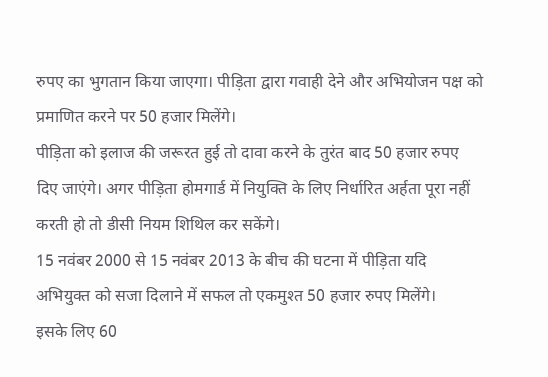रुपए का भुगतान किया जाएगा। पीड़िता द्वारा गवाही देने और अभियोजन पक्ष को प्रमाणित करने पर 50 हजार मिलेंगे।
पीड़िता को इलाज की जरूरत हुई तो दावा करने के तुरंत बाद 50 हजार रुपए दिए जाएंगे। अगर पीड़िता होमगार्ड में नियुक्ति के लिए निर्धारित अर्हता पूरा नहीं करती हो तो डीसी नियम शिथिल कर सकेंगे।
15 नवंबर 2000 से 15 नवंबर 2013 के बीच की घटना में पीड़िता यदि अभियुक्त को सजा दिलाने में सफल तो एकमुश्त 50 हजार रुपए मिलेंगे।
इसके लिए 60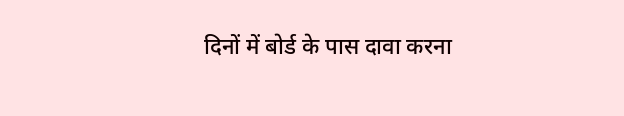दिनों में बोर्ड के पास दावा करना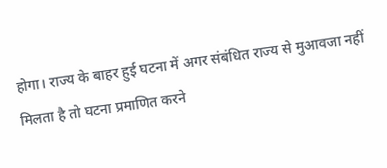होगा। राज्य के बाहर हुई घटना में अगर संबंधित राज्य से मुआवजा नहीं मिलता है तो घटना प्रमाणित करने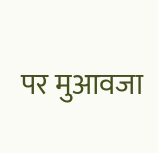पर मुआवजा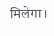मिलेगा।